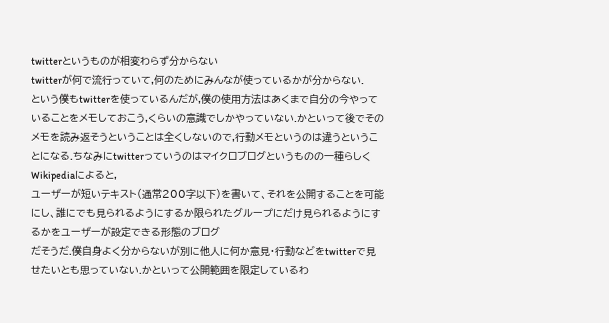twitterというものが相変わらず分からない
twitterが何で流行っていて,何のためにみんなが使っているかが分からない.
という僕もtwitterを使っているんだが,僕の使用方法はあくまで自分の今やっていることをメモしておこう,くらいの意識でしかやっていない.かといって後でそのメモを読み返そうということは全くしないので,行動メモというのは違うということになる.ちなみにtwitterっていうのはマイクロブログというものの一種らしくWikipediaによると,
ユーザーが短いテキスト(通常200字以下)を書いて、それを公開することを可能にし、誰にでも見られるようにするか限られたグループにだけ見られるようにするかをユーザーが設定できる形態のブログ
だそうだ.僕自身よく分からないが別に他人に何か意見・行動などをtwitterで見せたいとも思っていない.かといって公開範囲を限定しているわ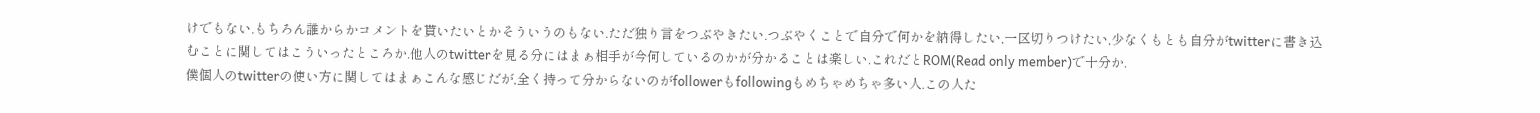けでもない.もちろん誰からかコメントを貰いたいとかそういうのもない.ただ独り言をつぶやきたい.つぶやくことで自分で何かを納得したい,一区切りつけたい,少なくもとも自分がtwitterに書き込むことに関してはこういったところか.他人のtwitterを見る分にはまぁ相手が今何しているのかが分かることは楽しい.これだとROM(Read only member)で十分か.
僕個人のtwitterの使い方に関してはまぁこんな感じだが,全く持って分からないのがfollowerもfollowingもめちゃめちゃ多い人.この人た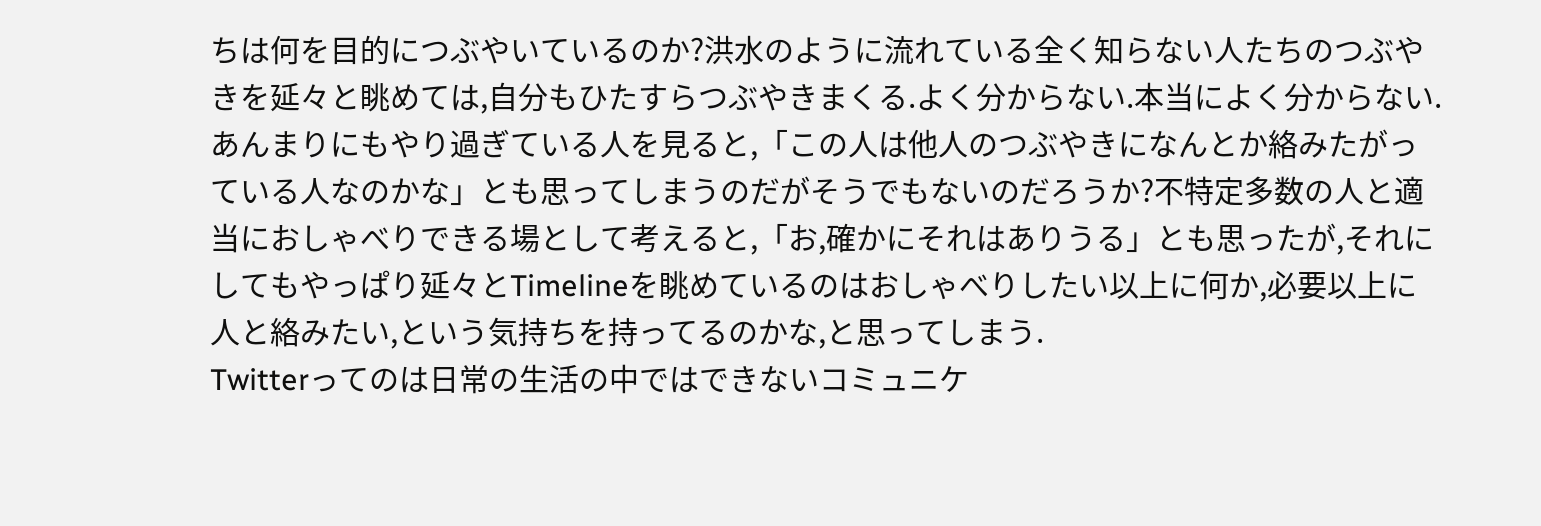ちは何を目的につぶやいているのか?洪水のように流れている全く知らない人たちのつぶやきを延々と眺めては,自分もひたすらつぶやきまくる.よく分からない.本当によく分からない.あんまりにもやり過ぎている人を見ると,「この人は他人のつぶやきになんとか絡みたがっている人なのかな」とも思ってしまうのだがそうでもないのだろうか?不特定多数の人と適当におしゃべりできる場として考えると,「お,確かにそれはありうる」とも思ったが,それにしてもやっぱり延々とTimelineを眺めているのはおしゃべりしたい以上に何か,必要以上に人と絡みたい,という気持ちを持ってるのかな,と思ってしまう.
Twitterってのは日常の生活の中ではできないコミュニケ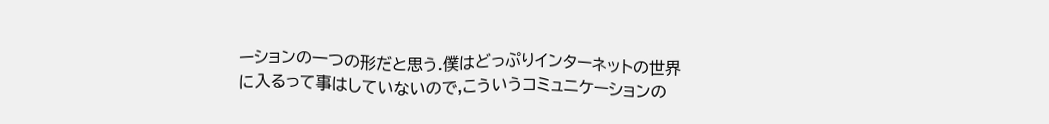ーションの一つの形だと思う.僕はどっぷりインターネットの世界に入るって事はしていないので,こういうコミュニケーションの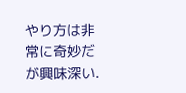やり方は非常に奇妙だが興味深い.